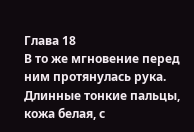Глава 18
В то же мгновение перед ним протянулась рука. Длинные тонкие пальцы, кожа белая, с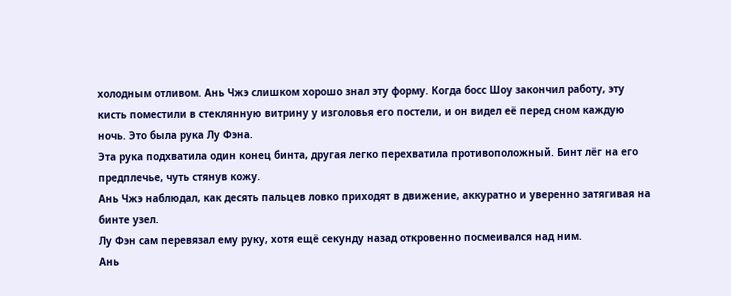холодным отливом. Ань Чжэ слишком хорошо знал эту форму. Когда босс Шоу закончил работу, эту кисть поместили в стеклянную витрину у изголовья его постели, и он видел её перед сном каждую ночь. Это была рука Лу Фэна.
Эта рука подхватила один конец бинта, другая легко перехватила противоположный. Бинт лёг на его предплечье, чуть стянув кожу.
Ань Чжэ наблюдал, как десять пальцев ловко приходят в движение, аккуратно и уверенно затягивая на бинте узел.
Лу Фэн сам перевязал ему руку, хотя ещё секунду назад откровенно посмеивался над ним.
Ань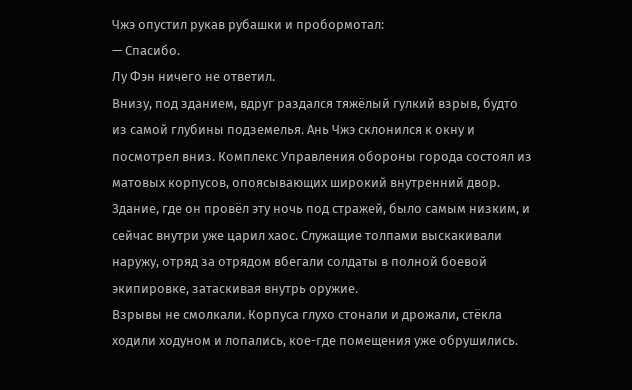Чжэ опустил рукав рубашки и пробормотал:
— Спасибо.
Лу Фэн ничего не ответил.
Внизу, под зданием, вдруг раздался тяжёлый гулкий взрыв, будто из самой глубины подземелья. Ань Чжэ склонился к окну и посмотрел вниз. Комплекс Управления обороны города состоял из матовых корпусов, опоясывающих широкий внутренний двор. Здание, где он провёл эту ночь под стражей, было самым низким, и сейчас внутри уже царил хаос. Служащие толпами выскакивали наружу, отряд за отрядом вбегали солдаты в полной боевой экипировке, затаскивая внутрь оружие.
Взрывы не смолкали. Корпуса глухо стонали и дрожали, стёкла ходили ходуном и лопались, кое-где помещения уже обрушились.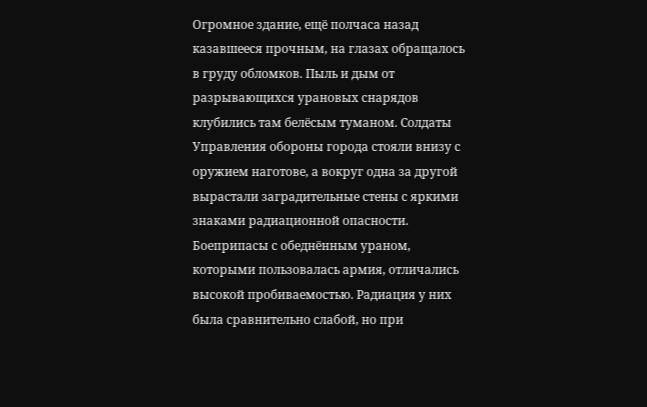Огромное здание, ещё полчаса назад казавшееся прочным, на глазах обращалось в груду обломков. Пыль и дым от разрывающихся урановых снарядов клубились там белёсым туманом. Солдаты Управления обороны города стояли внизу с оружием наготове, а вокруг одна за другой вырастали заградительные стены с яркими знаками радиационной опасности.
Боеприпасы с обеднённым ураном, которыми пользовалась армия, отличались высокой пробиваемостью. Радиация у них была сравнительно слабой, но при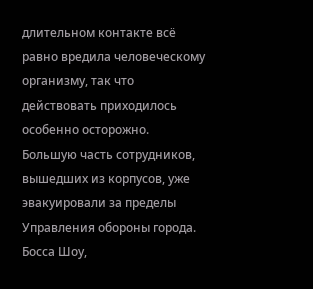длительном контакте всё равно вредила человеческому организму, так что действовать приходилось особенно осторожно.
Большую часть сотрудников, вышедших из корпусов, уже эвакуировали за пределы Управления обороны города. Босса Шоу,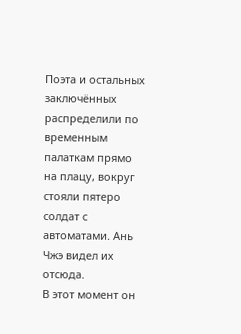Поэта и остальных заключённых распределили по временным палаткам прямо на плацу, вокруг стояли пятеро солдат с автоматами. Ань Чжэ видел их отсюда.
В этот момент он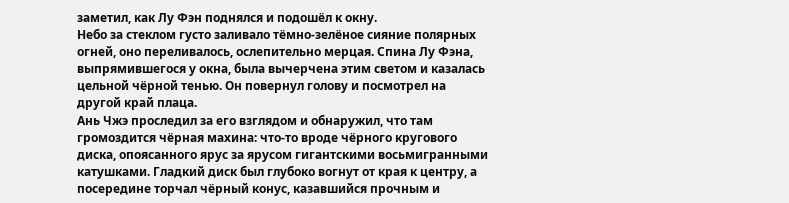заметил, как Лу Фэн поднялся и подошёл к окну.
Небо за стеклом густо заливало тёмно-зелёное сияние полярных огней, оно переливалось, ослепительно мерцая. Спина Лу Фэна, выпрямившегося у окна, была вычерчена этим светом и казалась цельной чёрной тенью. Он повернул голову и посмотрел на другой край плаца.
Ань Чжэ проследил за его взглядом и обнаружил, что там громоздится чёрная махина: что-то вроде чёрного кругового диска, опоясанного ярус за ярусом гигантскими восьмигранными катушками. Гладкий диск был глубоко вогнут от края к центру, а посередине торчал чёрный конус, казавшийся прочным и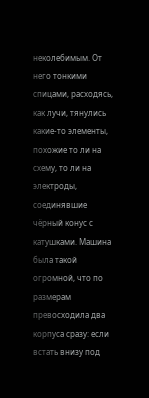неколебимым. От него тонкими спицами, расходясь, как лучи, тянулись какие-то элементы, похожие то ли на схему, то ли на электроды, соединявшие чёрный конус с катушками. Машина была такой огромной, что по размерам превосходила два корпуса сразу: если встать внизу под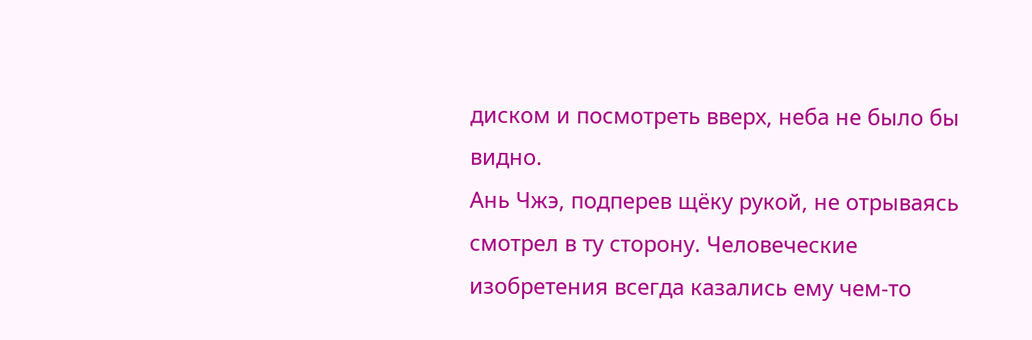диском и посмотреть вверх, неба не было бы видно.
Ань Чжэ, подперев щёку рукой, не отрываясь смотрел в ту сторону. Человеческие изобретения всегда казались ему чем-то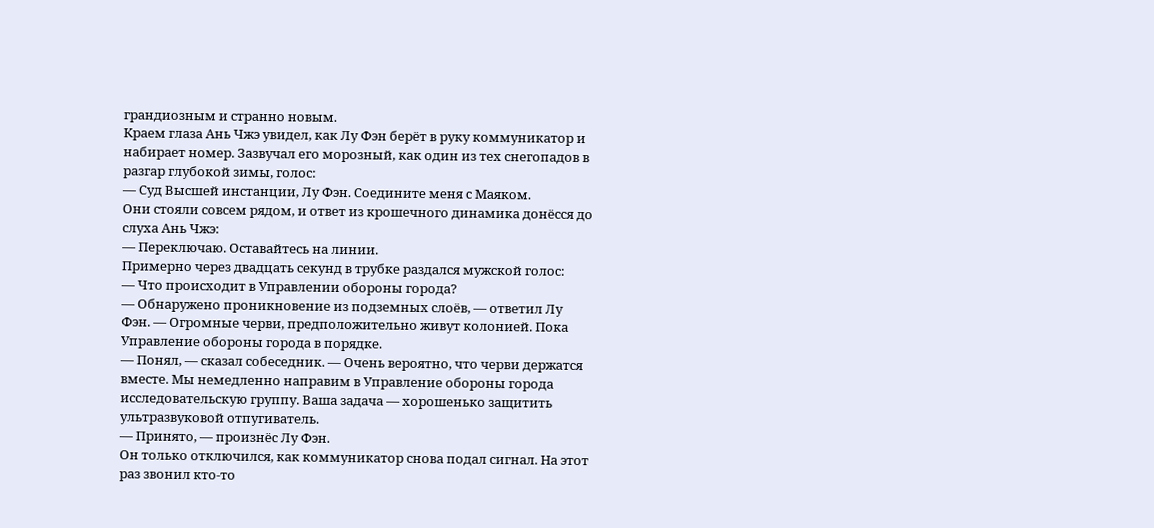грандиозным и странно новым.
Краем глаза Ань Чжэ увидел, как Лу Фэн берёт в руку коммуникатор и набирает номер. Зазвучал его морозный, как один из тех снегопадов в разгар глубокой зимы, голос:
— Суд Высшей инстанции, Лу Фэн. Соедините меня с Маяком.
Они стояли совсем рядом, и ответ из крошечного динамика донёсся до слуха Ань Чжэ:
— Переключаю. Оставайтесь на линии.
Примерно через двадцать секунд в трубке раздался мужской голос:
— Что происходит в Управлении обороны города?
— Обнаружено проникновение из подземных слоёв, — ответил Лу Фэн. — Огромные черви, предположительно живут колонией. Пока Управление обороны города в порядке.
— Понял, — сказал собеседник. — Очень вероятно, что черви держатся вместе. Мы немедленно направим в Управление обороны города исследовательскую группу. Ваша задача — хорошенько защитить ультразвуковой отпугиватель.
— Принято, — произнёс Лу Фэн.
Он только отключился, как коммуникатор снова подал сигнал. На этот раз звонил кто-то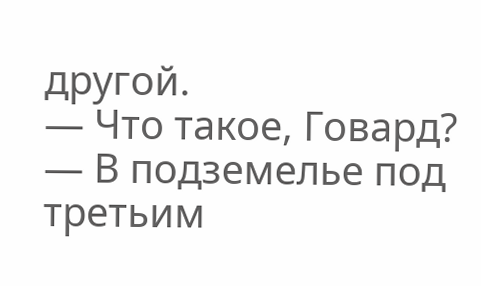другой.
— Что такое, Говард?
— В подземелье под третьим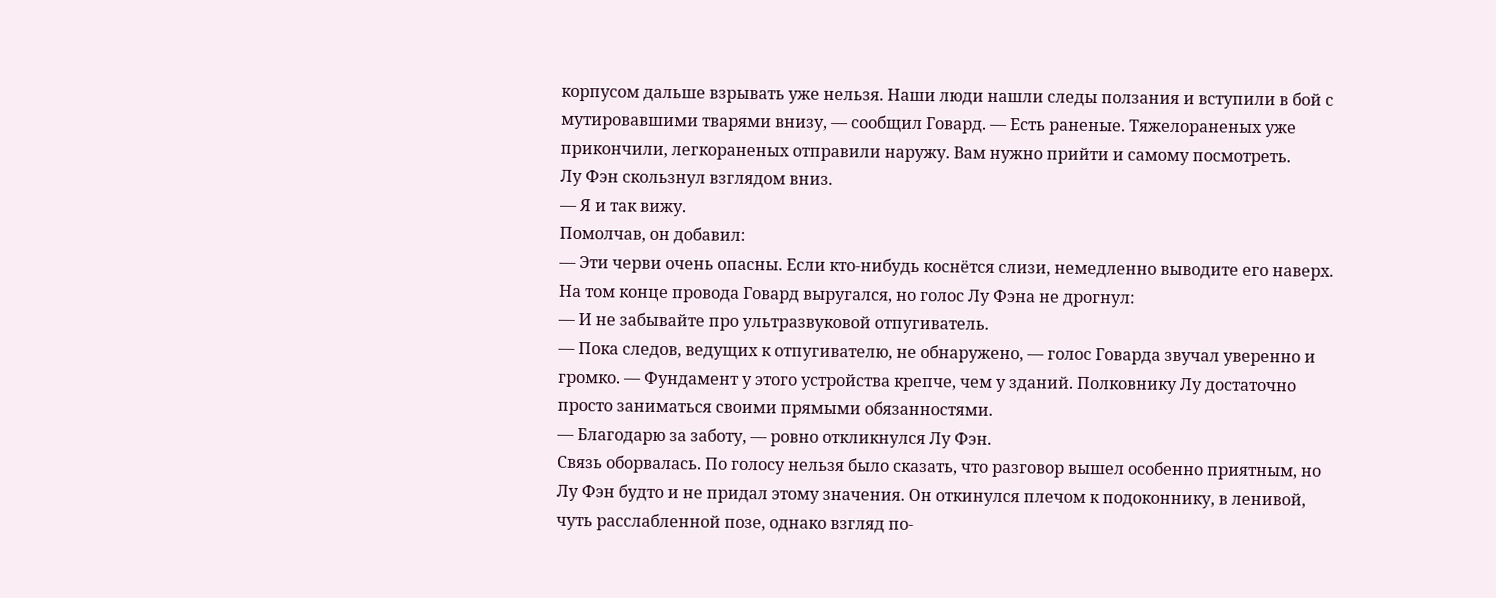корпусом дальше взрывать уже нельзя. Наши люди нашли следы ползания и вступили в бой с мутировавшими тварями внизу, — сообщил Говард. — Есть раненые. Тяжелораненых уже прикончили, легкораненых отправили наружу. Вам нужно прийти и самому посмотреть.
Лу Фэн скользнул взглядом вниз.
— Я и так вижу.
Помолчав, он добавил:
— Эти черви очень опасны. Если кто-нибудь коснётся слизи, немедленно выводите его наверх.
На том конце провода Говард выругался, но голос Лу Фэна не дрогнул:
— И не забывайте про ультразвуковой отпугиватель.
— Пока следов, ведущих к отпугивателю, не обнаружено, — голос Говарда звучал уверенно и громко. — Фундамент у этого устройства крепче, чем у зданий. Полковнику Лу достаточно просто заниматься своими прямыми обязанностями.
— Благодарю за заботу, — ровно откликнулся Лу Фэн.
Связь оборвалась. По голосу нельзя было сказать, что разговор вышел особенно приятным, но Лу Фэн будто и не придал этому значения. Он откинулся плечом к подоконнику, в ленивой, чуть расслабленной позе, однако взгляд по-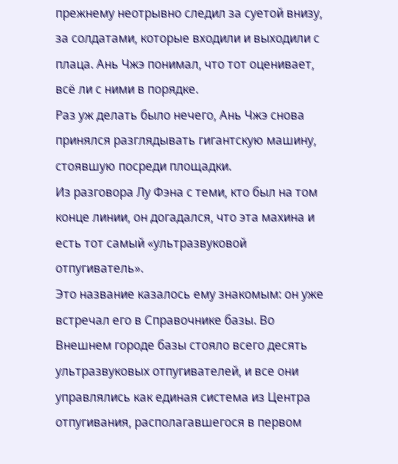прежнему неотрывно следил за суетой внизу, за солдатами, которые входили и выходили с плаца. Ань Чжэ понимал, что тот оценивает, всё ли с ними в порядке.
Раз уж делать было нечего, Ань Чжэ снова принялся разглядывать гигантскую машину, стоявшую посреди площадки.
Из разговора Лу Фэна с теми, кто был на том конце линии, он догадался, что эта махина и есть тот самый «ультразвуковой отпугиватель».
Это название казалось ему знакомым: он уже встречал его в Справочнике базы. Во Внешнем городе базы стояло всего десять ультразвуковых отпугивателей, и все они управлялись как единая система из Центра отпугивания, располагавшегося в первом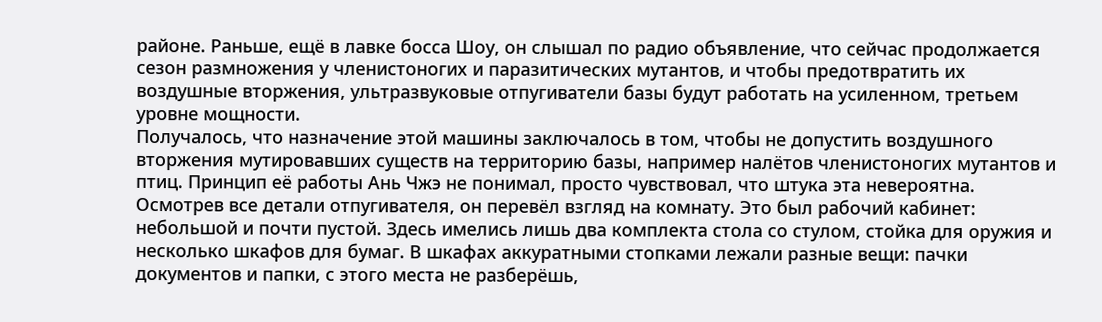районе. Раньше, ещё в лавке босса Шоу, он слышал по радио объявление, что сейчас продолжается сезон размножения у членистоногих и паразитических мутантов, и чтобы предотвратить их воздушные вторжения, ультразвуковые отпугиватели базы будут работать на усиленном, третьем уровне мощности.
Получалось, что назначение этой машины заключалось в том, чтобы не допустить воздушного вторжения мутировавших существ на территорию базы, например налётов членистоногих мутантов и птиц. Принцип её работы Ань Чжэ не понимал, просто чувствовал, что штука эта невероятна.
Осмотрев все детали отпугивателя, он перевёл взгляд на комнату. Это был рабочий кабинет: небольшой и почти пустой. Здесь имелись лишь два комплекта стола со стулом, стойка для оружия и несколько шкафов для бумаг. В шкафах аккуратными стопками лежали разные вещи: пачки документов и папки, с этого места не разберёшь,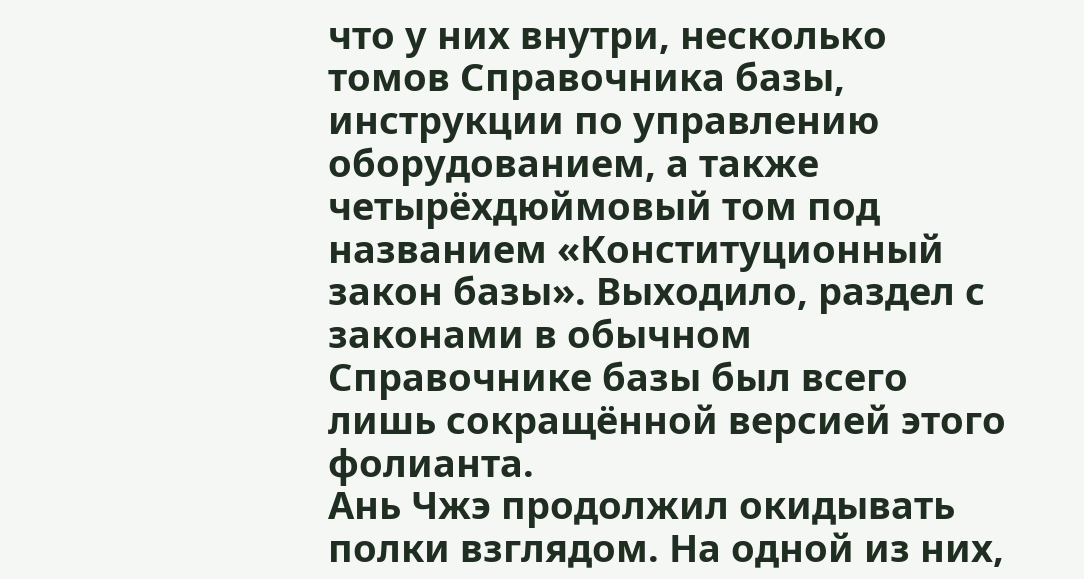что у них внутри, несколько томов Справочника базы, инструкции по управлению оборудованием, а также четырёхдюймовый том под названием «Конституционный закон базы». Выходило, раздел с законами в обычном Справочнике базы был всего лишь сокращённой версией этого фолианта.
Ань Чжэ продолжил окидывать полки взглядом. На одной из них,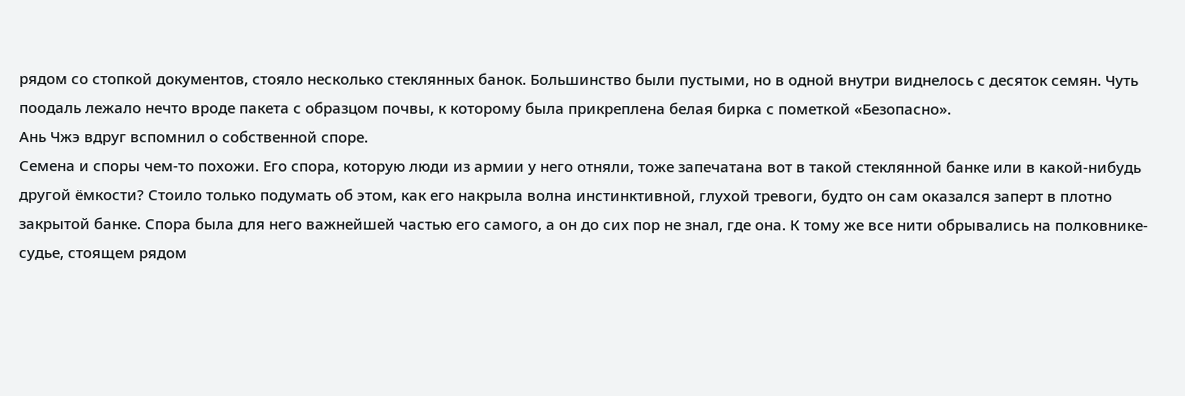рядом со стопкой документов, стояло несколько стеклянных банок. Большинство были пустыми, но в одной внутри виднелось с десяток семян. Чуть поодаль лежало нечто вроде пакета с образцом почвы, к которому была прикреплена белая бирка с пометкой «Безопасно».
Ань Чжэ вдруг вспомнил о собственной споре.
Семена и споры чем-то похожи. Его спора, которую люди из армии у него отняли, тоже запечатана вот в такой стеклянной банке или в какой-нибудь другой ёмкости? Стоило только подумать об этом, как его накрыла волна инстинктивной, глухой тревоги, будто он сам оказался заперт в плотно закрытой банке. Спора была для него важнейшей частью его самого, а он до сих пор не знал, где она. К тому же все нити обрывались на полковнике-судье, стоящем рядом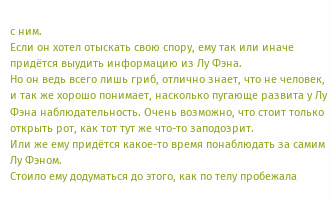с ним.
Если он хотел отыскать свою спору, ему так или иначе придётся выудить информацию из Лу Фэна.
Но он ведь всего лишь гриб, отлично знает, что не человек, и так же хорошо понимает, насколько пугающе развита у Лу Фэна наблюдательность. Очень возможно, что стоит только открыть рот, как тот тут же что-то заподозрит.
Или же ему придётся какое-то время понаблюдать за самим Лу Фэном.
Стоило ему додуматься до этого, как по телу пробежала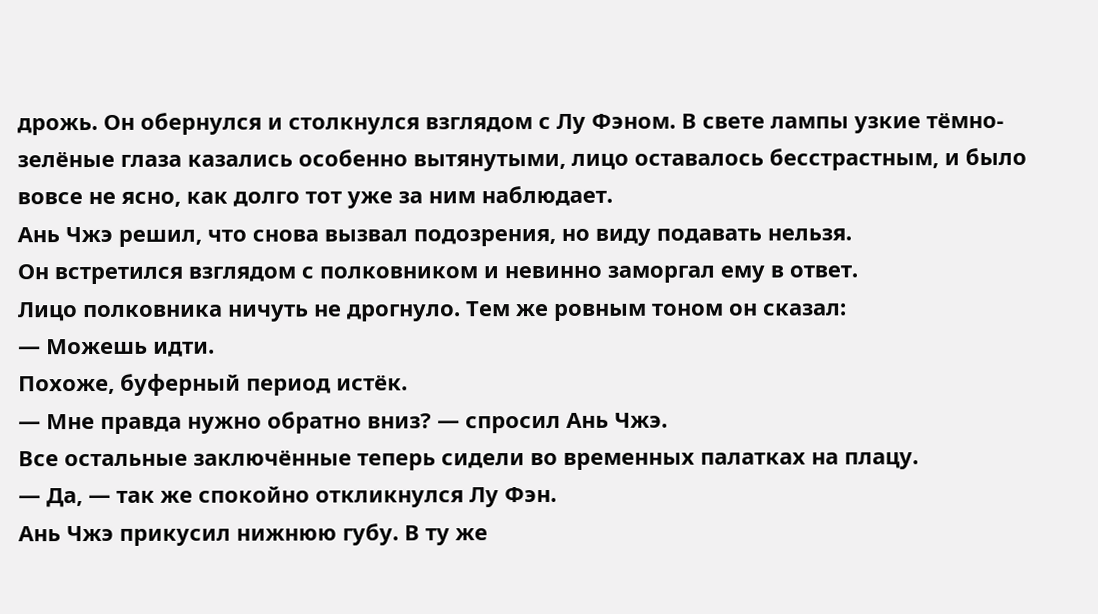дрожь. Он обернулся и столкнулся взглядом с Лу Фэном. В свете лампы узкие тёмно-зелёные глаза казались особенно вытянутыми, лицо оставалось бесстрастным, и было вовсе не ясно, как долго тот уже за ним наблюдает.
Ань Чжэ решил, что снова вызвал подозрения, но виду подавать нельзя.
Он встретился взглядом с полковником и невинно заморгал ему в ответ.
Лицо полковника ничуть не дрогнуло. Тем же ровным тоном он сказал:
— Можешь идти.
Похоже, буферный период истёк.
— Мне правда нужно обратно вниз? — спросил Ань Чжэ.
Все остальные заключённые теперь сидели во временных палатках на плацу.
— Да, — так же спокойно откликнулся Лу Фэн.
Ань Чжэ прикусил нижнюю губу. В ту же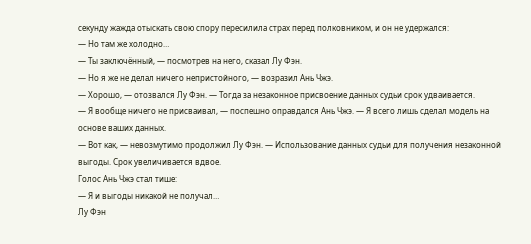секунду жажда отыскать свою спору пересилила страх перед полковником, и он не удержался:
— Но там же холодно…
— Ты заключённый, — посмотрев на него, сказал Лу Фэн.
— Но я же не делал ничего непристойного, — возразил Ань Чжэ.
— Хорошо, — отозвался Лу Фэн. — Тогда за незаконное присвоение данных судьи срок удваивается.
— Я вообще ничего не присваивал, — поспешно оправдался Ань Чжэ. — Я всего лишь сделал модель на основе ваших данных.
— Вот как, — невозмутимо продолжил Лу Фэн. — Использование данных судьи для получения незаконной выгоды. Срок увеличивается вдвое.
Голос Ань Чжэ стал тише:
— Я и выгоды никакой не получал…
Лу Фэн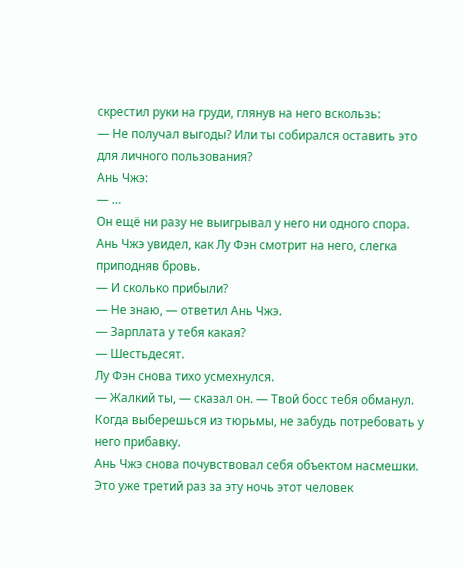скрестил руки на груди, глянув на него вскользь:
— Не получал выгоды? Или ты собирался оставить это для личного пользования?
Ань Чжэ:
— …
Он ещё ни разу не выигрывал у него ни одного спора.
Ань Чжэ увидел, как Лу Фэн смотрит на него, слегка приподняв бровь.
— И сколько прибыли?
— Не знаю, — ответил Ань Чжэ.
— Зарплата у тебя какая?
— Шестьдесят.
Лу Фэн снова тихо усмехнулся.
— Жалкий ты, — сказал он. — Твой босс тебя обманул. Когда выберешься из тюрьмы, не забудь потребовать у него прибавку.
Ань Чжэ снова почувствовал себя объектом насмешки. Это уже третий раз за эту ночь этот человек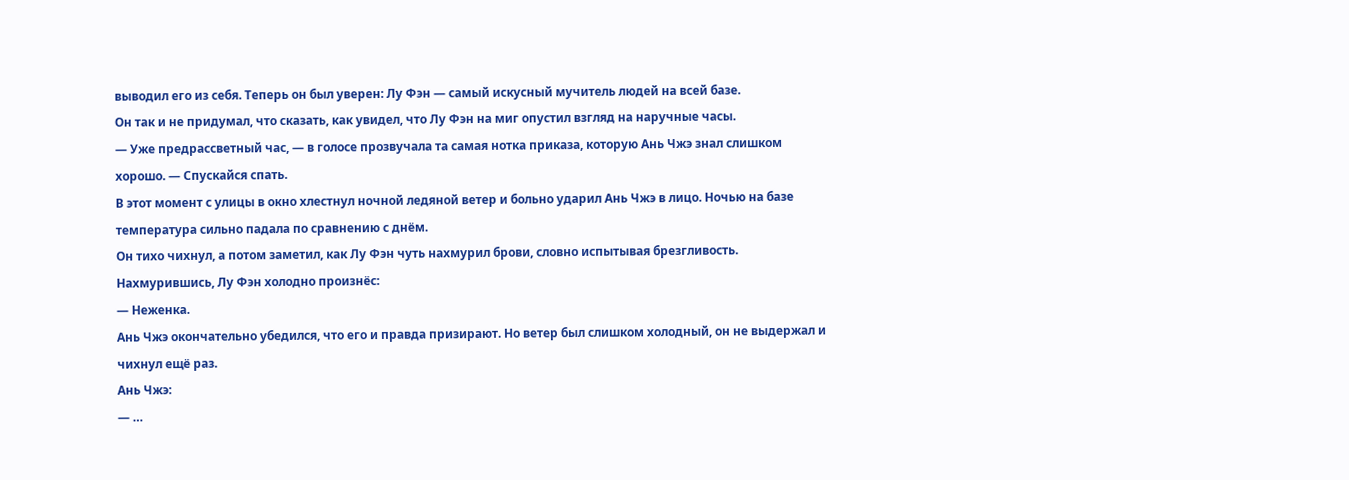выводил его из себя. Теперь он был уверен: Лу Фэн — самый искусный мучитель людей на всей базе.
Он так и не придумал, что сказать, как увидел, что Лу Фэн на миг опустил взгляд на наручные часы.
— Уже предрассветный час, — в голосе прозвучала та самая нотка приказа, которую Ань Чжэ знал слишком хорошо. — Спускайся спать.
В этот момент с улицы в окно хлестнул ночной ледяной ветер и больно ударил Ань Чжэ в лицо. Ночью на базе температура сильно падала по сравнению с днём.
Он тихо чихнул, а потом заметил, как Лу Фэн чуть нахмурил брови, словно испытывая брезгливость.
Нахмурившись, Лу Фэн холодно произнёс:
— Неженка.
Ань Чжэ окончательно убедился, что его и правда призирают. Но ветер был слишком холодный, он не выдержал и чихнул ещё раз.
Ань Чжэ:
— …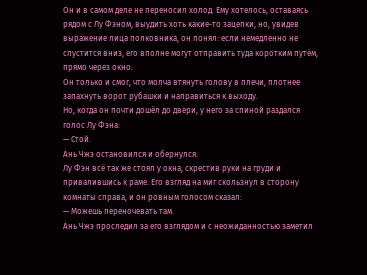Он и в самом деле не переносил холод. Ему хотелось, оставаясь рядом с Лу Фэном, выудить хоть какие-то зацепки, но, увидев выражение лица полковника, он понял: если немедленно не спустится вниз, его вполне могут отправить туда коротким путём, прямо через окно.
Он только и смог, что молча втянуть голову в плечи, плотнее запахнуть ворот рубашки и направиться к выходу.
Но, когда он почти дошёл до двери, у него за спиной раздался голос Лу Фэна:
— Стой.
Ань Чжэ остановился и обернулся.
Лу Фэн всё так же стоял у окна, скрестив руки на груди и привалившись к раме. Его взгляд на миг скользнул в сторону комнаты справа, и он ровным голосом сказал:
— Можешь переночевать там.
Ань Чжэ проследил за его взглядом и с неожиданностью заметил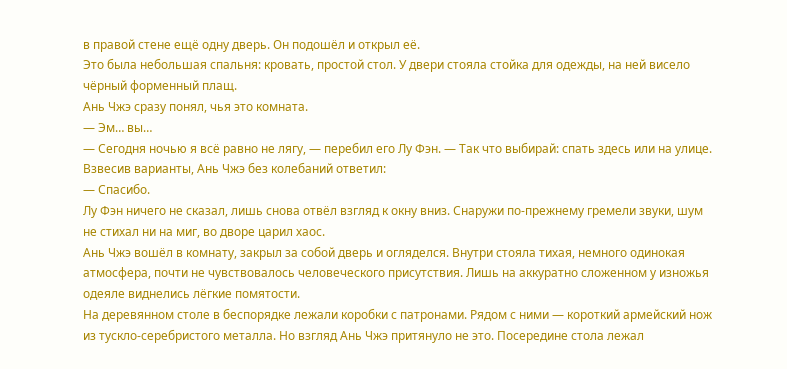в правой стене ещё одну дверь. Он подошёл и открыл её.
Это была небольшая спальня: кровать, простой стол. У двери стояла стойка для одежды, на ней висело чёрный форменный плащ.
Ань Чжэ сразу понял, чья это комната.
— Эм… вы…
— Сегодня ночью я всё равно не лягу, — перебил его Лу Фэн. — Так что выбирай: спать здесь или на улице.
Взвесив варианты, Ань Чжэ без колебаний ответил:
— Спасибо.
Лу Фэн ничего не сказал, лишь снова отвёл взгляд к окну вниз. Снаружи по-прежнему гремели звуки, шум не стихал ни на миг, во дворе царил хаос.
Ань Чжэ вошёл в комнату, закрыл за собой дверь и огляделся. Внутри стояла тихая, немного одинокая атмосфера, почти не чувствовалось человеческого присутствия. Лишь на аккуратно сложенном у изножья одеяле виднелись лёгкие помятости.
На деревянном столе в беспорядке лежали коробки с патронами. Рядом с ними — короткий армейский нож из тускло-серебристого металла. Но взгляд Ань Чжэ притянуло не это. Посередине стола лежал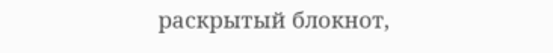раскрытый блокнот,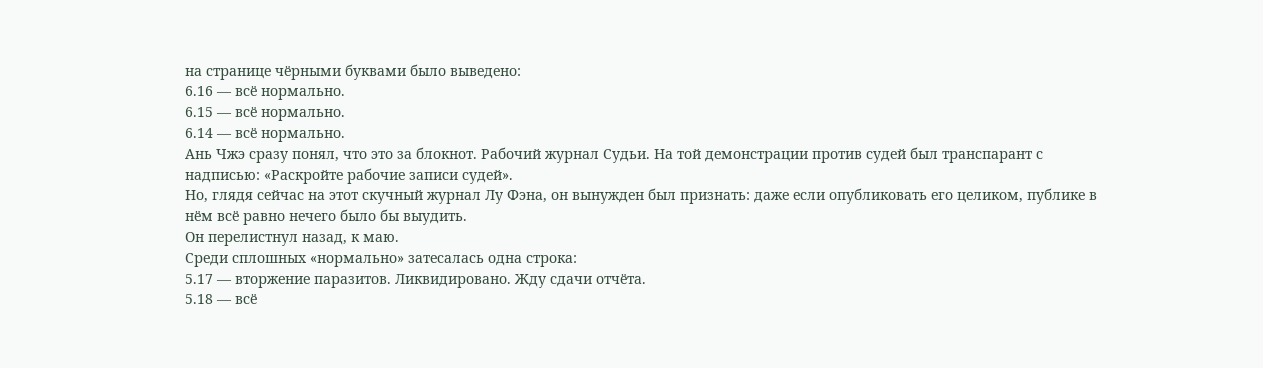на странице чёрными буквами было выведено:
6.16 — всё нормально.
6.15 — всё нормально.
6.14 — всё нормально.
Ань Чжэ сразу понял, что это за блокнот. Рабочий журнал Судьи. На той демонстрации против судей был транспарант с надписью: «Раскройте рабочие записи судей».
Но, глядя сейчас на этот скучный журнал Лу Фэна, он вынужден был признать: даже если опубликовать его целиком, публике в нём всё равно нечего было бы выудить.
Он перелистнул назад, к маю.
Среди сплошных «нормально» затесалась одна строка:
5.17 — вторжение паразитов. Ликвидировано. Жду сдачи отчёта.
5.18 — всё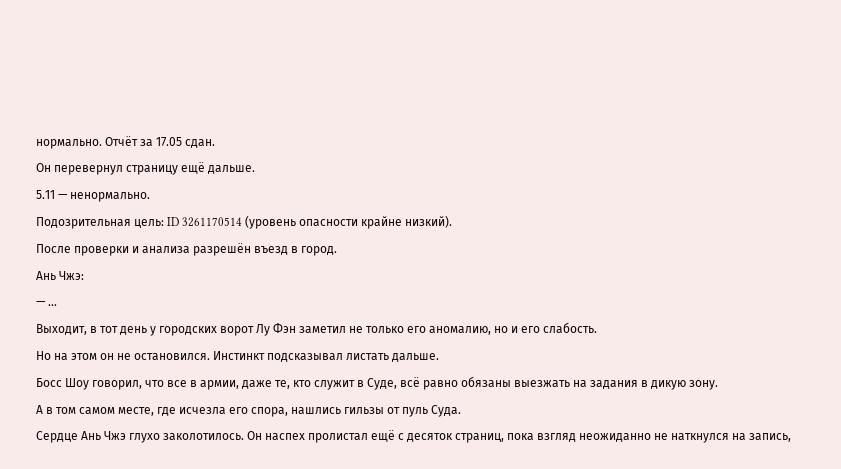нормально. Отчёт за 17.05 сдан.
Он перевернул страницу ещё дальше.
5.11 — ненормально.
Подозрительная цель: ID 3261170514 (уровень опасности крайне низкий).
После проверки и анализа разрешён въезд в город.
Ань Чжэ:
— …
Выходит, в тот день у городских ворот Лу Фэн заметил не только его аномалию, но и его слабость.
Но на этом он не остановился. Инстинкт подсказывал листать дальше.
Босс Шоу говорил, что все в армии, даже те, кто служит в Суде, всё равно обязаны выезжать на задания в дикую зону.
А в том самом месте, где исчезла его спора, нашлись гильзы от пуль Суда.
Сердце Ань Чжэ глухо заколотилось. Он наспех пролистал ещё с десяток страниц, пока взгляд неожиданно не наткнулся на запись,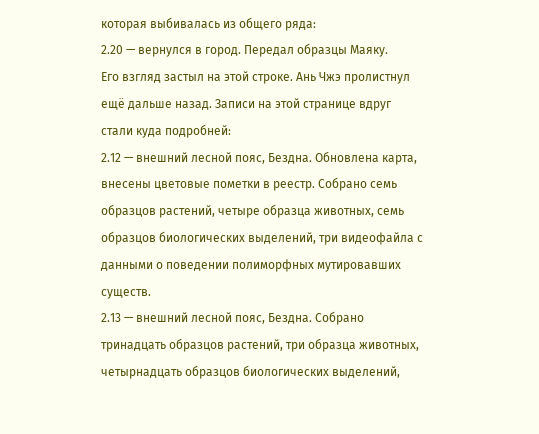которая выбивалась из общего ряда:
2.20 — вернулся в город. Передал образцы Маяку.
Его взгляд застыл на этой строке. Ань Чжэ пролистнул ещё дальше назад. Записи на этой странице вдруг стали куда подробней:
2.12 — внешний лесной пояс, Бездна. Обновлена карта, внесены цветовые пометки в реестр. Собрано семь образцов растений, четыре образца животных, семь образцов биологических выделений, три видеофайла с данными о поведении полиморфных мутировавших существ.
2.13 — внешний лесной пояс, Бездна. Собрано тринадцать образцов растений, три образца животных, четырнадцать образцов биологических выделений,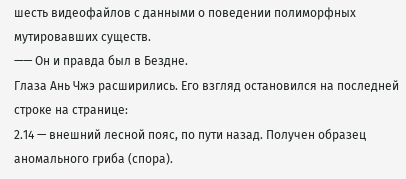шесть видеофайлов с данными о поведении полиморфных мутировавших существ.
—— Он и правда был в Бездне.
Глаза Ань Чжэ расширились. Его взгляд остановился на последней строке на странице:
2.14 — внешний лесной пояс, по пути назад. Получен образец аномального гриба (спора).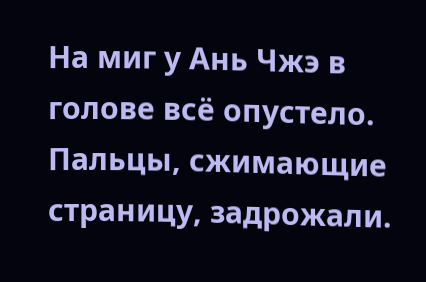На миг у Ань Чжэ в голове всё опустело. Пальцы, сжимающие страницу, задрожали.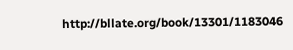http://bllate.org/book/13301/1183046